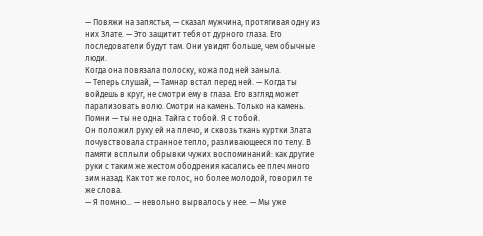— Повяжи на запястья, — сказал мужчина, протягивая одну из них Злате. — Это защитит тебя от дурного глаза. Его последователи будут там. Они увидят больше, чем обычные люди.
Когда она повязала полоску, кожа под ней заныла.
— Теперь слушай, — Тамнар встал перед ней. — Когда ты войдешь в круг, не смотри ему в глаза. Его взгляд может парализовать волю. Смотри на камень. Только на камень. Помни — ты не одна. Тайга с тобой. Я с тобой.
Он положил руку ей на плечо, и сквозь ткань куртки Злата почувствовала странное тепло, разливающееся по телу. В памяти всплыли обрывки чужих воспоминаний: как другие руки с таким же жестом ободрения касались ее плеч много зим назад. Как тот же голос, но более молодой, говорил те же слова.
— Я помню… — невольно вырвалось у нее. — Мы уже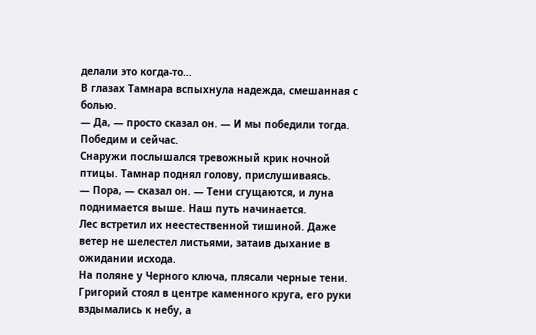делали это когда-то…
В глазах Тамнара вспыхнула надежда, смешанная с болью.
— Да, — просто сказал он. — И мы победили тогда. Победим и сейчас.
Снаружи послышался тревожный крик ночной птицы. Тамнар поднял голову, прислушиваясь.
— Пора, — сказал он. — Тени сгущаются, и луна поднимается выше. Наш путь начинается.
Лес встретил их неестественной тишиной. Даже ветер не шелестел листьями, затаив дыхание в ожидании исхода.
На поляне у Черного ключа, плясали черные тени. Григорий стоял в центре каменного круга, его руки вздымались к небу, а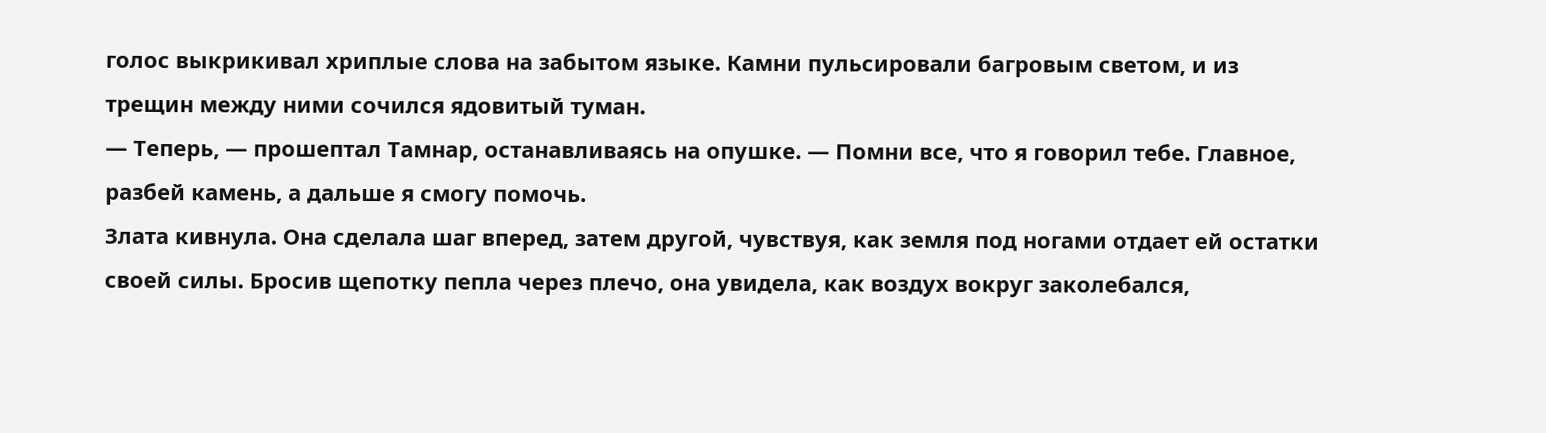голос выкрикивал хриплые слова на забытом языке. Камни пульсировали багровым светом, и из трещин между ними сочился ядовитый туман.
— Теперь, — прошептал Тамнар, останавливаясь на опушке. — Помни все, что я говорил тебе. Главное, разбей камень, а дальше я смогу помочь.
Злата кивнула. Она сделала шаг вперед, затем другой, чувствуя, как земля под ногами отдает ей остатки своей силы. Бросив щепотку пепла через плечо, она увидела, как воздух вокруг заколебался,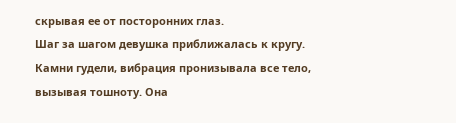скрывая ее от посторонних глаз.
Шаг за шагом девушка приближалась к кругу. Камни гудели, вибрация пронизывала все тело, вызывая тошноту. Она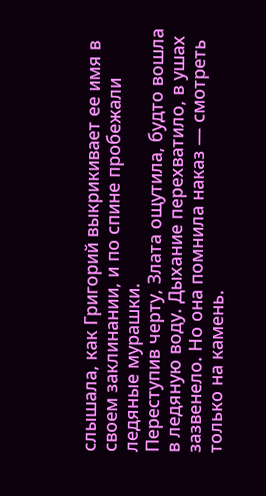слышала, как Григорий выкрикивает ее имя в своем заклинании, и по спине пробежали ледяные мурашки.
Переступив черту, Злата ощутила, будто вошла в ледяную воду. Дыхание перехватило, в ушах зазвенело. Но она помнила наказ — смотреть только на камень.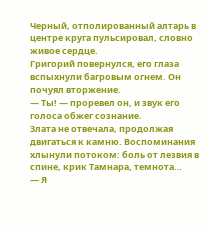Черный, отполированный алтарь в центре круга пульсировал, словно живое сердце.
Григорий повернулся, его глаза вспыхнули багровым огнем. Он почуял вторжение.
— Ты! — проревел он, и звук его голоса обжег сознание.
Злата не отвечала, продолжая двигаться к камню. Воспоминания хлынули потоком: боль от лезвия в спине, крик Тамнара, темнота…
— Я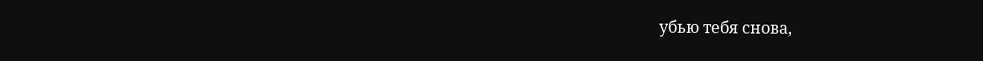убью тебя снова,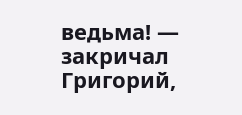ведьма! — закричал Григорий,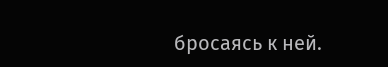бросаясь к ней.